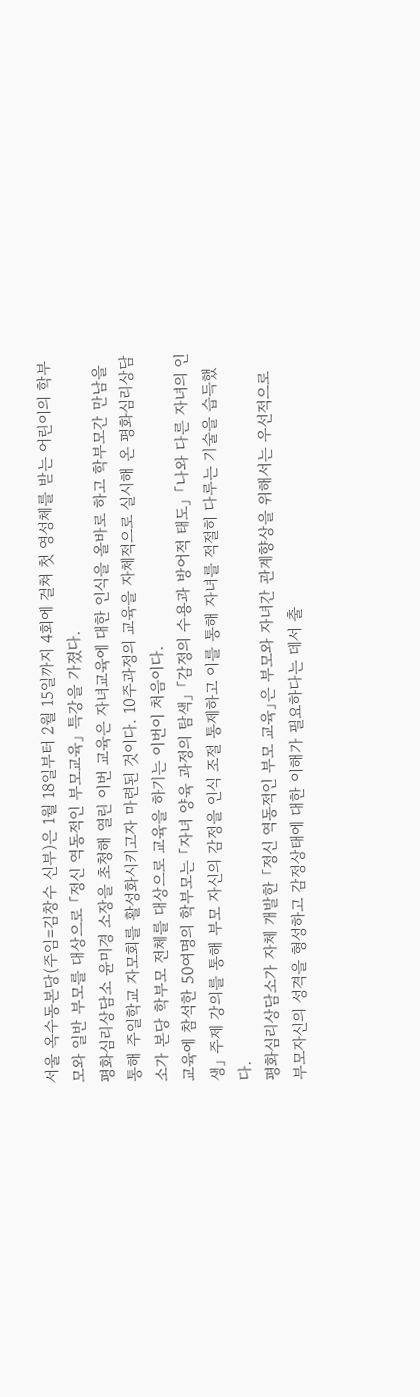서울 옥수동본당(주임=김창수 신부)은 1월 18일부터 2월 15일까지 4회에 걸쳐 첫 영성체를 받는 어린이의 학부모와 일반 부모를 대상으로 「정신 역동적인 부모교육」 특강을 가졌다.
평화심리상담소 윤미경 소장을 초청해 열린 이번 교육은 자녀교육에 대한 인식을 올바로 하고 학부모간 만남을 통해 주일학교 자모회를 활성화시키고자 마련된 것이다. 10주과정의 교육을 자체적으로 실시해 온 평화심리상담소가 본당 학부모 전체를 대상으로 교육을 하기는 이번이 처음이다.
교육에 참석한 50여명의 학부모는 「자녀 양육 과정의 탐색」 「감정의 수용과 방어적 태도」 「나와 다른 자녀의 인생」 주제 강의를 통해 부모 자신의 감정을 인식 조절 통제하고 이를 통해 자녀를 적절히 다루는 기술을 습득했다.
평화심리상담소가 자체 개발한 「정신 역동적인 부모 교육」은 부모와 자녀간 관계향상을 위해서는 우선적으로 부모자신의 성격을 형성하고 감정상태에 대한 이해가 필요하다는 데서 출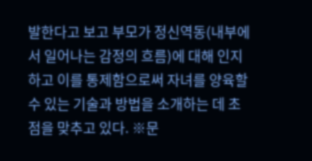발한다고 보고 부모가 정신역동(내부에서 일어나는 감정의 흐름)에 대해 인지하고 이를 통제함으로써 자녀를 양육할 수 있는 기술과 방법을 소개하는 데 초점을 맞추고 있다. ※문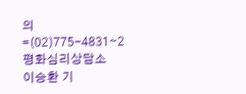의=(02)775-4831∼2 평화심리상담소
이승환 기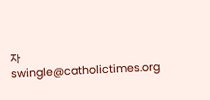자 swingle@catholictimes.org